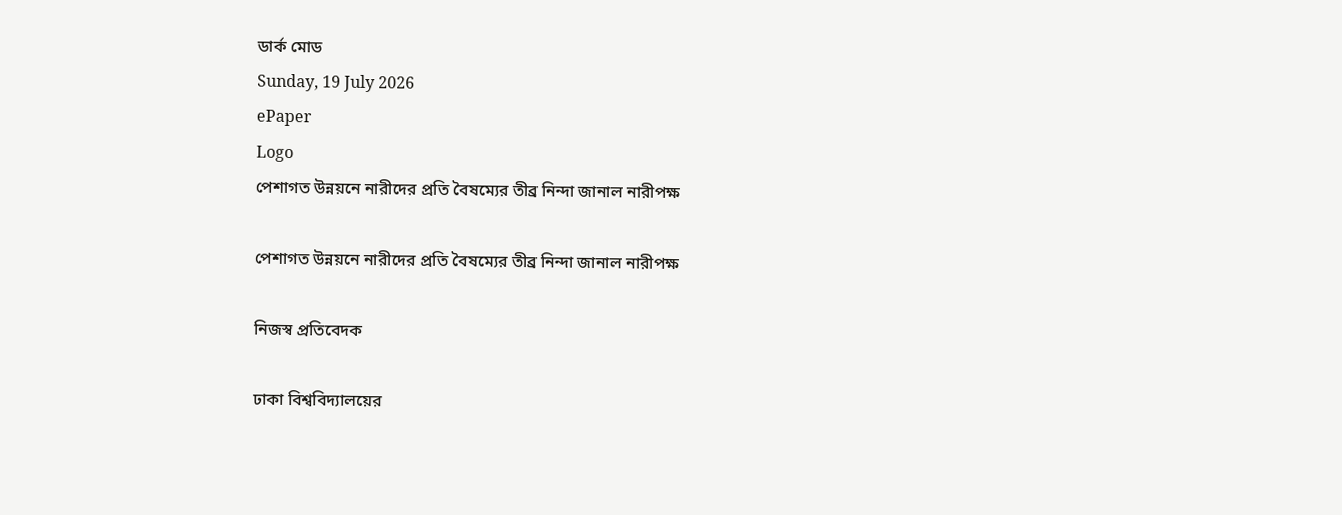ডার্ক মোড
Sunday, 19 July 2026
ePaper
Logo
পেশাগত উন্নয়নে নারীদের প্রতি বৈষম্যের তীব্র নিন্দা জানাল নারীপক্ষ

পেশাগত উন্নয়নে নারীদের প্রতি বৈষম্যের তীব্র নিন্দা জানাল নারীপক্ষ

নিজস্ব প্রতিবেদক

ঢাকা বিশ্ববিদ্যালয়ের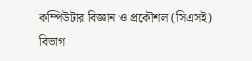কম্পিউটার বিজ্ঞান ও প্রকৌশল (সিএসই) বিভাগ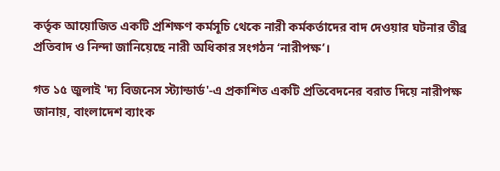কর্তৃক আয়োজিত একটি প্রশিক্ষণ কর্মসূচি থেকে নারী কর্মকর্তাদের বাদ দেওয়ার ঘটনার তীব্র প্রতিবাদ ও নিন্দা জানিয়েছে নারী অধিকার সংগঠন ‘নারীপক্ষ’।

গত ১৫ জুলাই 'দ্য বিজনেস স্ট্যান্ডার্ড'-এ প্রকাশিত একটি প্রতিবেদনের বরাত দিয়ে নারীপক্ষ জানায়, বাংলাদেশ ব্যাংক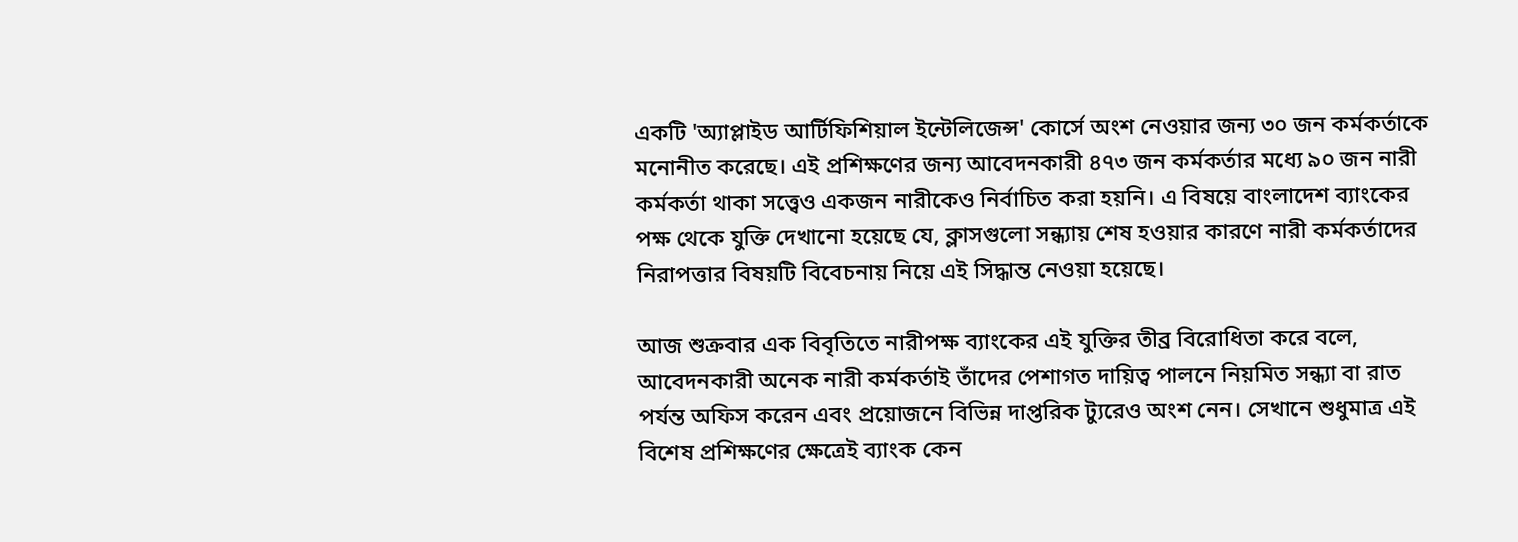একটি 'অ্যাপ্লাইড আর্টিফিশিয়াল ইন্টেলিজেন্স' কোর্সে অংশ নেওয়ার জন্য ৩০ জন কর্মকর্তাকে মনোনীত করেছে। এই প্রশিক্ষণের জন্য আবেদনকারী ৪৭৩ জন কর্মকর্তার মধ্যে ৯০ জন নারী কর্মকর্তা থাকা সত্ত্বেও একজন নারীকেও নির্বাচিত করা হয়নি। এ বিষয়ে বাংলাদেশ ব্যাংকের পক্ষ থেকে যুক্তি দেখানো হয়েছে যে, ক্লাসগুলো সন্ধ্যায় শেষ হওয়ার কারণে নারী কর্মকর্তাদের নিরাপত্তার বিষয়টি বিবেচনায় নিয়ে এই সিদ্ধান্ত নেওয়া হয়েছে।

আজ শুক্রবার এক বিবৃতিতে নারীপক্ষ ব্যাংকের এই যুক্তির তীব্র বিরোধিতা করে বলে, আবেদনকারী অনেক নারী কর্মকর্তাই তাঁদের পেশাগত দায়িত্ব পালনে নিয়মিত সন্ধ্যা বা রাত পর্যন্ত অফিস করেন এবং প্রয়োজনে বিভিন্ন দাপ্তরিক ট্যুরেও অংশ নেন। সেখানে শুধুমাত্র এই বিশেষ প্রশিক্ষণের ক্ষেত্রেই ব্যাংক কেন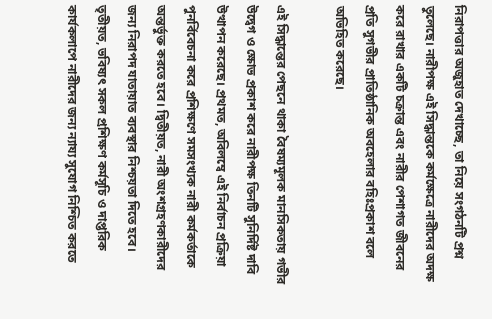নিরাপত্তার অজুহাত দেখাচ্ছে, তা নিয়ে সংগঠনটি প্রশ্ন তুলেছে। নারীপক্ষ এই সিদ্ধান্তকে কর্মক্ষেত্রে নারীদের অদক্ষ করে রাখার একটি চক্রান্ত এবং নারীর পেশাগত জীবনের প্রতি সুগভীর প্রাতিষ্ঠানিক অবহেলার বহিঃপ্রকাশ বলে অভিহিত করেছে।

এই সিদ্ধান্তের পেছনে থাকা বৈষম্যমূলক মানসিকতায় গভীর উদ্বেগ ও ক্ষোভ প্রকাশ করে নারীপক্ষ তিনটি সুনির্দিষ্ট দাবি উত্থাপন করেছে। প্রথমত, অবিলম্বে এই নির্বাচন প্রক্রিয়া পুনর্বিবেচনা করে প্রশিক্ষণে সমসংখ্যক নারী কর্মকর্তাকে অন্তর্ভুক্ত করতে হবে। দ্বিতীয়ত, নারী অংশগ্রহণকারীদের জন্য নিরাপদ যাতায়াত ব্যবস্থার নিশ্চয়তা দিতে হবে। তৃতীয়ত, ভবিষ্যৎ সকল প্রশিক্ষণ কর্মসূচি ও দাপ্তরিক কার্যকলাপে নারীদের জন্য ন্যায্য সুযোগ নিশ্চিত করতে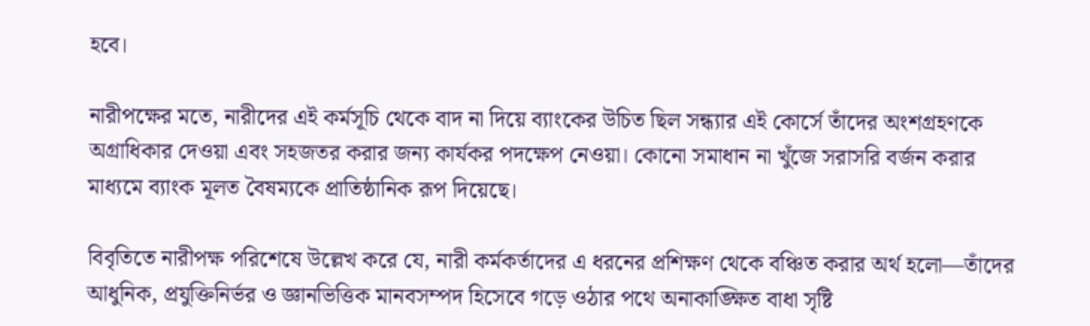হবে।

নারীপক্ষের মতে, নারীদের এই কর্মসূচি থেকে বাদ না দিয়ে ব্যাংকের উচিত ছিল সন্ধ্যার এই কোর্সে তাঁদের অংশগ্রহণকে অগ্রাধিকার দেওয়া এবং সহজতর করার জন্য কার্যকর পদক্ষেপ নেওয়া। কোনো সমাধান না খুঁজে সরাসরি বর্জন করার মাধ্যমে ব্যাংক মূলত বৈষম্যকে প্রাতিষ্ঠানিক রূপ দিয়েছে।

বিবৃতিতে নারীপক্ষ পরিশেষে উল্লেখ করে যে, নারী কর্মকর্তাদের এ ধরনের প্রশিক্ষণ থেকে বঞ্চিত করার অর্থ হলো—তাঁদের আধুনিক, প্রযুক্তিনির্ভর ও জ্ঞানভিত্তিক মানবসম্পদ হিসেবে গড়ে ওঠার পথে অনাকাঙ্ক্ষিত বাধা সৃষ্টি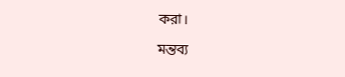করা।

মন্তব্য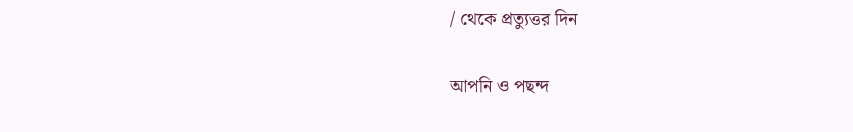/ থেকে প্রত্যুত্তর দিন

আপনি ও পছন্দ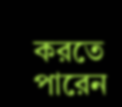করতে পারেন